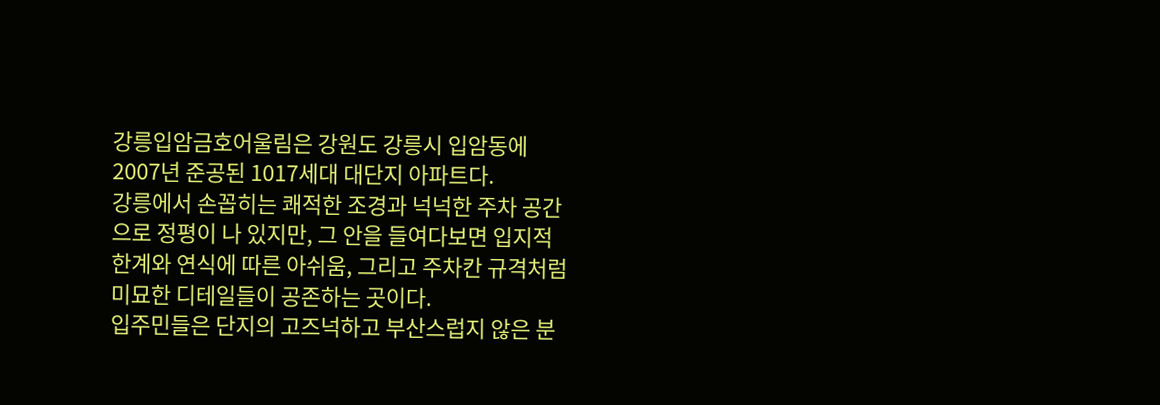강릉입암금호어울림은 강원도 강릉시 입암동에 2007년 준공된 1017세대 대단지 아파트다.
강릉에서 손꼽히는 쾌적한 조경과 넉넉한 주차 공간으로 정평이 나 있지만, 그 안을 들여다보면 입지적 한계와 연식에 따른 아쉬움, 그리고 주차칸 규격처럼 미묘한 디테일들이 공존하는 곳이다.
입주민들은 단지의 고즈넉하고 부산스럽지 않은 분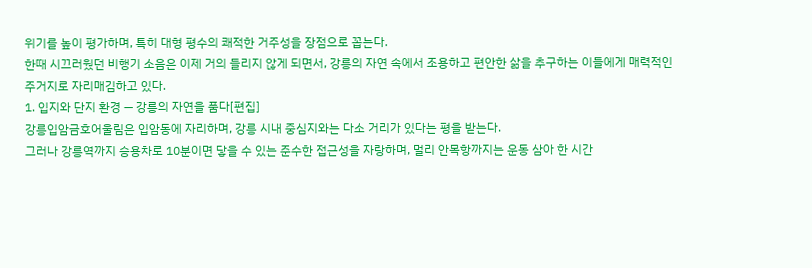위기를 높이 평가하며, 특히 대형 평수의 쾌적한 거주성을 장점으로 꼽는다.
한때 시끄러웠던 비행기 소음은 이제 거의 들리지 않게 되면서, 강릉의 자연 속에서 조용하고 편안한 삶을 추구하는 이들에게 매력적인 주거지로 자리매김하고 있다.
1. 입지와 단지 환경 — 강릉의 자연을 품다[편집]
강릉입암금호어울림은 입암동에 자리하며, 강릉 시내 중심지와는 다소 거리가 있다는 평을 받는다.
그러나 강릉역까지 승용차로 10분이면 닿을 수 있는 준수한 접근성을 자랑하며, 멀리 안목항까지는 운동 삼아 한 시간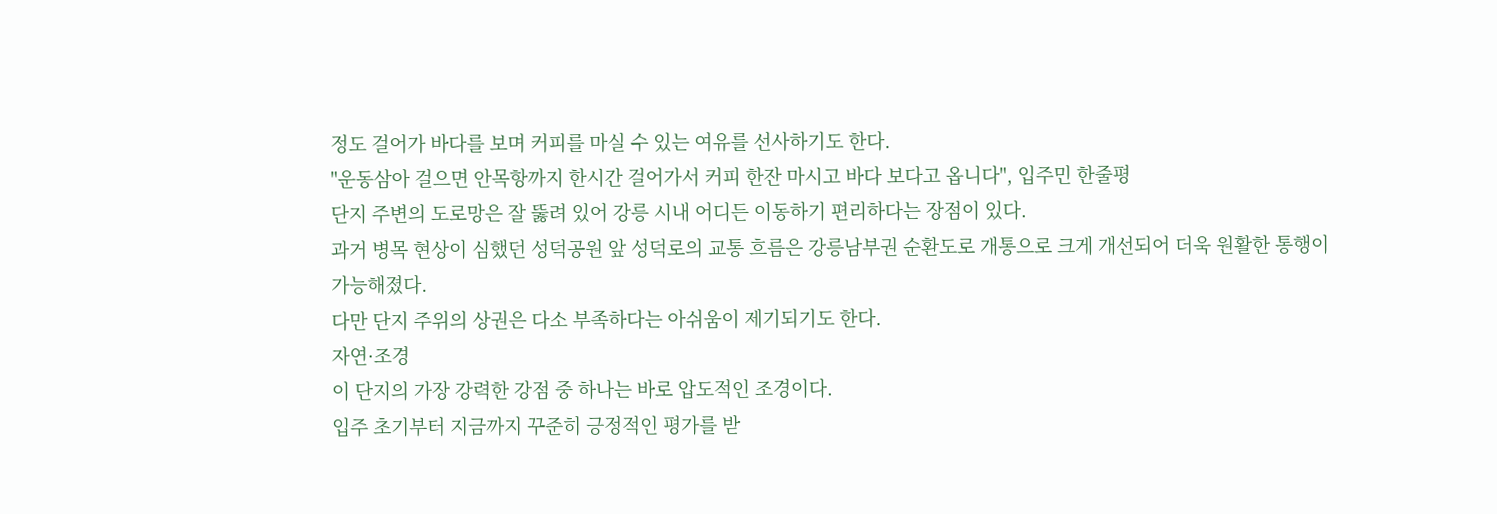정도 걸어가 바다를 보며 커피를 마실 수 있는 여유를 선사하기도 한다.
"운동삼아 걸으면 안목항까지 한시간 걸어가서 커피 한잔 마시고 바다 보다고 옵니다", 입주민 한줄평
단지 주변의 도로망은 잘 뚫려 있어 강릉 시내 어디든 이동하기 편리하다는 장점이 있다.
과거 병목 현상이 심했던 성덕공원 앞 성덕로의 교통 흐름은 강릉남부권 순환도로 개통으로 크게 개선되어 더욱 원활한 통행이 가능해졌다.
다만 단지 주위의 상권은 다소 부족하다는 아쉬움이 제기되기도 한다.
자연·조경
이 단지의 가장 강력한 강점 중 하나는 바로 압도적인 조경이다.
입주 초기부터 지금까지 꾸준히 긍정적인 평가를 받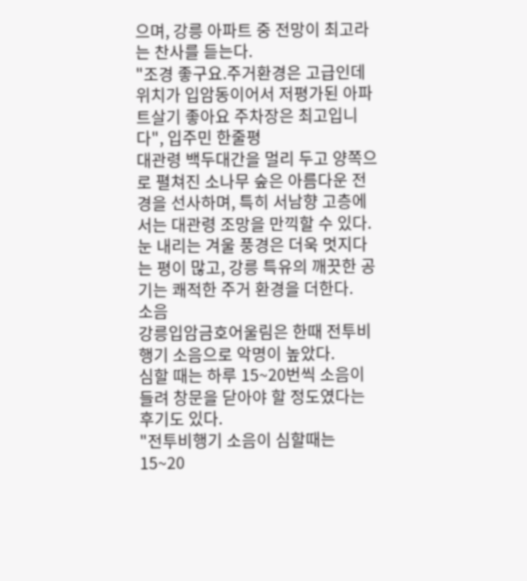으며, 강릉 아파트 중 전망이 최고라는 찬사를 듣는다.
"조경 좋구요.주거환경은 고급인데 위치가 입암동이어서 저평가된 아파트살기 좋아요 주차장은 최고입니다", 입주민 한줄평
대관령 백두대간을 멀리 두고 양쪽으로 펼쳐진 소나무 숲은 아름다운 전경을 선사하며, 특히 서남향 고층에서는 대관령 조망을 만끽할 수 있다. 눈 내리는 겨울 풍경은 더욱 멋지다는 평이 많고, 강릉 특유의 깨끗한 공기는 쾌적한 주거 환경을 더한다.
소음
강릉입암금호어울림은 한때 전투비행기 소음으로 악명이 높았다.
심할 때는 하루 15~20번씩 소음이 들려 창문을 닫아야 할 정도였다는 후기도 있다.
"전투비행기 소음이 심할때는 15~20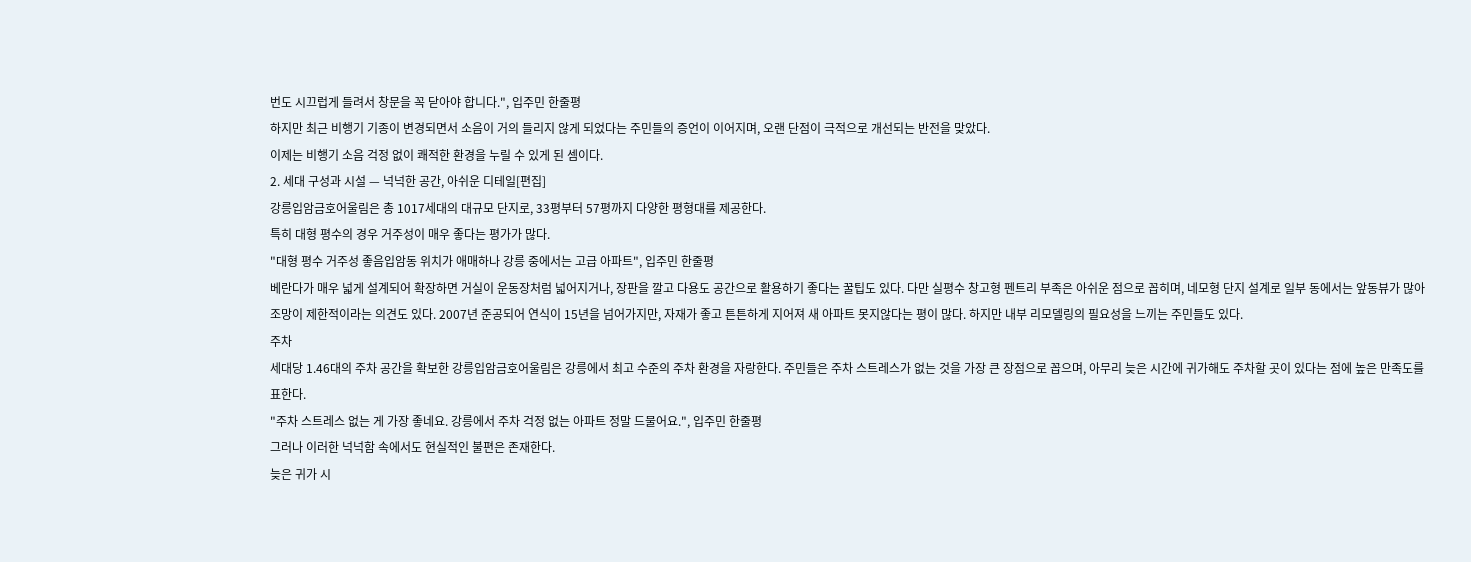번도 시끄럽게 들려서 창문을 꼭 닫아야 합니다.", 입주민 한줄평
하지만 최근 비행기 기종이 변경되면서 소음이 거의 들리지 않게 되었다는 주민들의 증언이 이어지며, 오랜 단점이 극적으로 개선되는 반전을 맞았다.
이제는 비행기 소음 걱정 없이 쾌적한 환경을 누릴 수 있게 된 셈이다.
2. 세대 구성과 시설 — 넉넉한 공간, 아쉬운 디테일[편집]
강릉입암금호어울림은 총 1017세대의 대규모 단지로, 33평부터 57평까지 다양한 평형대를 제공한다.
특히 대형 평수의 경우 거주성이 매우 좋다는 평가가 많다.
"대형 평수 거주성 좋음입암동 위치가 애매하나 강릉 중에서는 고급 아파트", 입주민 한줄평
베란다가 매우 넓게 설계되어 확장하면 거실이 운동장처럼 넓어지거나, 장판을 깔고 다용도 공간으로 활용하기 좋다는 꿀팁도 있다. 다만 실평수 창고형 펜트리 부족은 아쉬운 점으로 꼽히며, 네모형 단지 설계로 일부 동에서는 앞동뷰가 많아 조망이 제한적이라는 의견도 있다. 2007년 준공되어 연식이 15년을 넘어가지만, 자재가 좋고 튼튼하게 지어져 새 아파트 못지않다는 평이 많다. 하지만 내부 리모델링의 필요성을 느끼는 주민들도 있다.
주차
세대당 1.46대의 주차 공간을 확보한 강릉입암금호어울림은 강릉에서 최고 수준의 주차 환경을 자랑한다. 주민들은 주차 스트레스가 없는 것을 가장 큰 장점으로 꼽으며, 아무리 늦은 시간에 귀가해도 주차할 곳이 있다는 점에 높은 만족도를 표한다.
"주차 스트레스 없는 게 가장 좋네요. 강릉에서 주차 걱정 없는 아파트 정말 드물어요.", 입주민 한줄평
그러나 이러한 넉넉함 속에서도 현실적인 불편은 존재한다.
늦은 귀가 시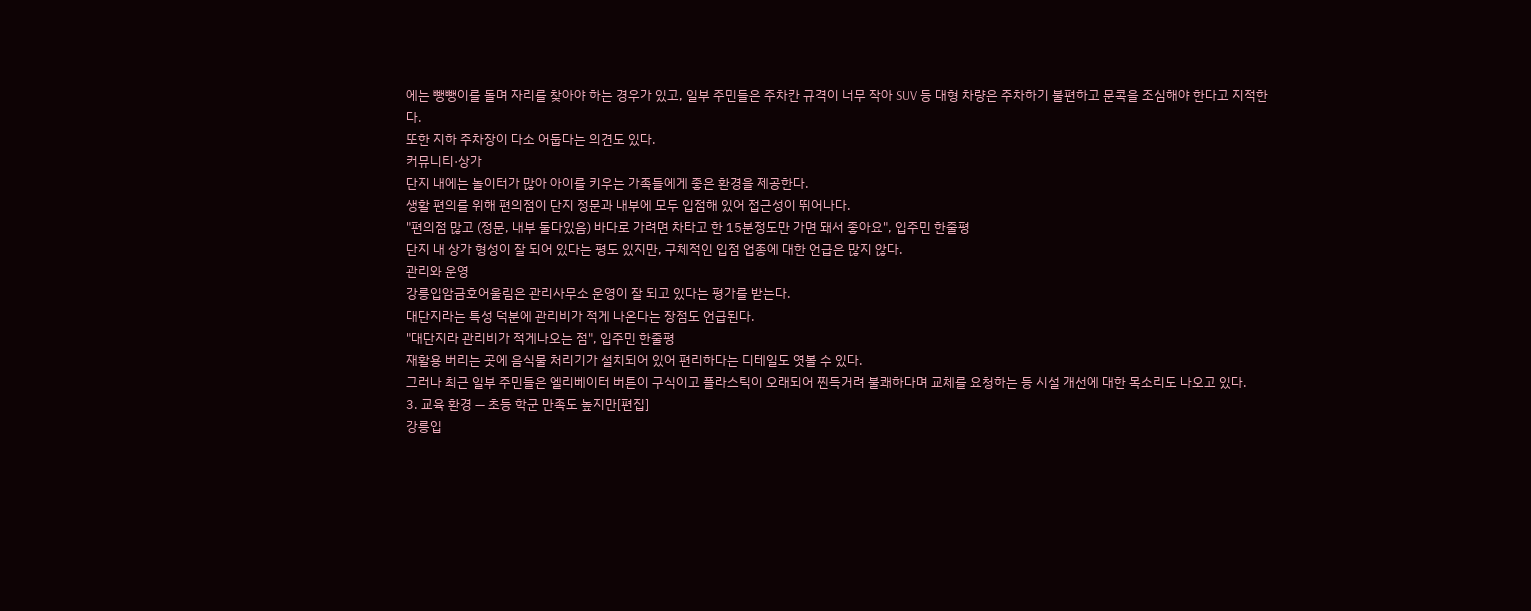에는 뺑뺑이를 돌며 자리를 찾아야 하는 경우가 있고, 일부 주민들은 주차칸 규격이 너무 작아 SUV 등 대형 차량은 주차하기 불편하고 문콕을 조심해야 한다고 지적한다.
또한 지하 주차장이 다소 어둡다는 의견도 있다.
커뮤니티·상가
단지 내에는 놀이터가 많아 아이를 키우는 가족들에게 좋은 환경을 제공한다.
생활 편의를 위해 편의점이 단지 정문과 내부에 모두 입점해 있어 접근성이 뛰어나다.
"편의점 많고 (정문, 내부 둘다있음) 바다로 가려면 차타고 한 15분정도만 가면 돼서 좋아요", 입주민 한줄평
단지 내 상가 형성이 잘 되어 있다는 평도 있지만, 구체적인 입점 업종에 대한 언급은 많지 않다.
관리와 운영
강릉입암금호어울림은 관리사무소 운영이 잘 되고 있다는 평가를 받는다.
대단지라는 특성 덕분에 관리비가 적게 나온다는 장점도 언급된다.
"대단지라 관리비가 적게나오는 점", 입주민 한줄평
재활용 버리는 곳에 음식물 처리기가 설치되어 있어 편리하다는 디테일도 엿볼 수 있다.
그러나 최근 일부 주민들은 엘리베이터 버튼이 구식이고 플라스틱이 오래되어 찐득거려 불쾌하다며 교체를 요청하는 등 시설 개선에 대한 목소리도 나오고 있다.
3. 교육 환경 — 초등 학군 만족도 높지만[편집]
강릉입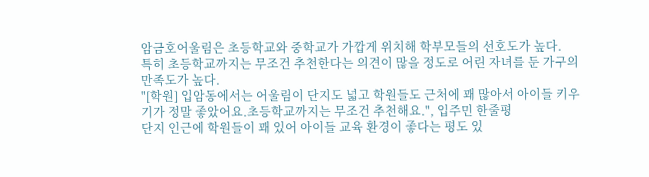암금호어울림은 초등학교와 중학교가 가깝게 위치해 학부모들의 선호도가 높다.
특히 초등학교까지는 무조건 추천한다는 의견이 많을 정도로 어린 자녀를 둔 가구의 만족도가 높다.
"[학원] 입암동에서는 어울림이 단지도 넓고 학원들도 근처에 꽤 많아서 아이들 키우기가 정말 좋았어요.초등학교까지는 무조건 추천해요.", 입주민 한줄평
단지 인근에 학원들이 꽤 있어 아이들 교육 환경이 좋다는 평도 있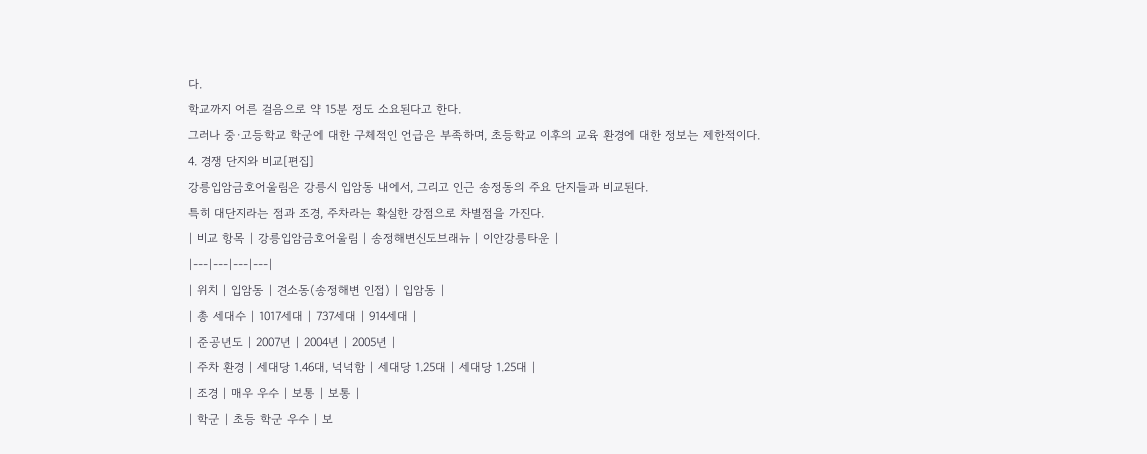다.
학교까지 어른 걸음으로 약 15분 정도 소요된다고 한다.
그러나 중·고등학교 학군에 대한 구체적인 언급은 부족하며, 초등학교 이후의 교육 환경에 대한 정보는 제한적이다.
4. 경쟁 단지와 비교[편집]
강릉입암금호어울림은 강릉시 입암동 내에서, 그리고 인근 송정동의 주요 단지들과 비교된다.
특히 대단지라는 점과 조경, 주차라는 확실한 강점으로 차별점을 가진다.
| 비교 항목 | 강릉입암금호어울림 | 송정해변신도브래뉴 | 이안강릉타운 |
|---|---|---|---|
| 위치 | 입암동 | 견소동(송정해변 인접) | 입암동 |
| 총 세대수 | 1017세대 | 737세대 | 914세대 |
| 준공년도 | 2007년 | 2004년 | 2005년 |
| 주차 환경 | 세대당 1.46대, 넉넉함 | 세대당 1.25대 | 세대당 1.25대 |
| 조경 | 매우 우수 | 보통 | 보통 |
| 학군 | 초등 학군 우수 | 보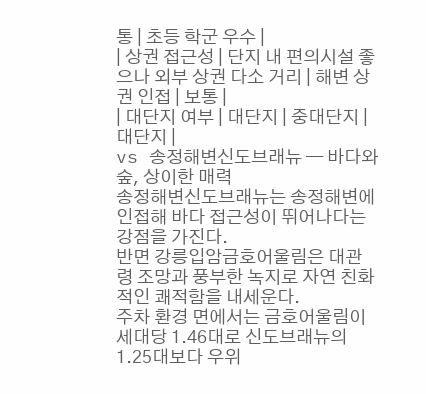통 | 초등 학군 우수 |
| 상권 접근성 | 단지 내 편의시설 좋으나 외부 상권 다소 거리 | 해변 상권 인접 | 보통 |
| 대단지 여부 | 대단지 | 중대단지 | 대단지 |
vs 송정해변신도브래뉴 — 바다와 숲, 상이한 매력
송정해변신도브래뉴는 송정해변에 인접해 바다 접근성이 뛰어나다는 강점을 가진다.
반면 강릉입암금호어울림은 대관령 조망과 풍부한 녹지로 자연 친화적인 쾌적함을 내세운다.
주차 환경 면에서는 금호어울림이 세대당 1.46대로 신도브래뉴의 1.25대보다 우위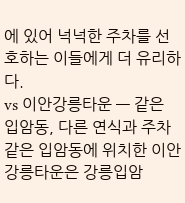에 있어 넉넉한 주차를 선호하는 이들에게 더 유리하다.
vs 이안강릉타운 — 같은 입암동, 다른 연식과 주차
같은 입암동에 위치한 이안강릉타운은 강릉입암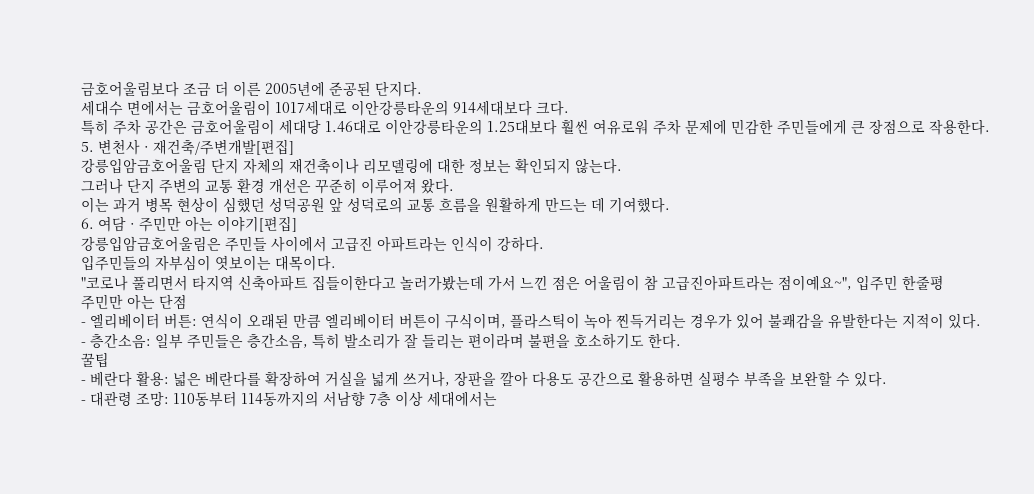금호어울림보다 조금 더 이른 2005년에 준공된 단지다.
세대수 면에서는 금호어울림이 1017세대로 이안강릉타운의 914세대보다 크다.
특히 주차 공간은 금호어울림이 세대당 1.46대로 이안강릉타운의 1.25대보다 훨씬 여유로워 주차 문제에 민감한 주민들에게 큰 장점으로 작용한다.
5. 변천사 · 재건축/주변개발[편집]
강릉입암금호어울림 단지 자체의 재건축이나 리모델링에 대한 정보는 확인되지 않는다.
그러나 단지 주변의 교통 환경 개선은 꾸준히 이루어져 왔다.
이는 과거 병목 현상이 심했던 성덕공원 앞 성덕로의 교통 흐름을 원활하게 만드는 데 기여했다.
6. 여담 · 주민만 아는 이야기[편집]
강릉입암금호어울림은 주민들 사이에서 고급진 아파트라는 인식이 강하다.
입주민들의 자부심이 엿보이는 대목이다.
"코로나 풀리면서 타지역 신축아파트 집들이한다고 놀러가봤는데 가서 느낀 점은 어울림이 참 고급진아파트라는 점이예요~", 입주민 한줄평
주민만 아는 단점
- 엘리베이터 버튼: 연식이 오래된 만큼 엘리베이터 버튼이 구식이며, 플라스틱이 녹아 찐득거리는 경우가 있어 불쾌감을 유발한다는 지적이 있다.
- 층간소음: 일부 주민들은 층간소음, 특히 발소리가 잘 들리는 편이라며 불편을 호소하기도 한다.
꿀팁
- 베란다 활용: 넓은 베란다를 확장하여 거실을 넓게 쓰거나, 장판을 깔아 다용도 공간으로 활용하면 실평수 부족을 보완할 수 있다.
- 대관령 조망: 110동부터 114동까지의 서남향 7층 이상 세대에서는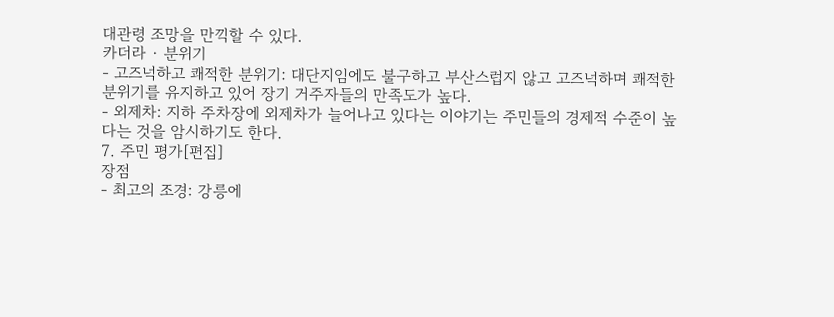대관령 조망을 만끽할 수 있다.
카더라 · 분위기
- 고즈넉하고 쾌적한 분위기: 대단지임에도 불구하고 부산스럽지 않고 고즈넉하며 쾌적한 분위기를 유지하고 있어 장기 거주자들의 만족도가 높다.
- 외제차: 지하 주차장에 외제차가 늘어나고 있다는 이야기는 주민들의 경제적 수준이 높다는 것을 암시하기도 한다.
7. 주민 평가[편집]
장점
- 최고의 조경: 강릉에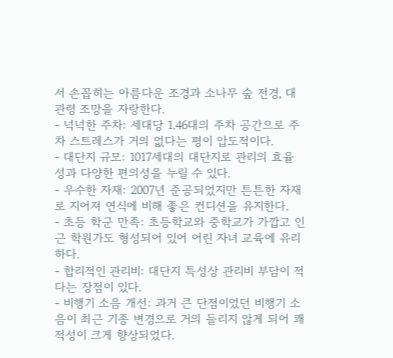서 손꼽히는 아름다운 조경과 소나무 숲 전경, 대관령 조망을 자랑한다.
- 넉넉한 주차: 세대당 1.46대의 주차 공간으로 주차 스트레스가 거의 없다는 평이 압도적이다.
- 대단지 규모: 1017세대의 대단지로 관리의 효율성과 다양한 편의성을 누릴 수 있다.
- 우수한 자재: 2007년 준공되었지만 튼튼한 자재로 지어져 연식에 비해 좋은 컨디션을 유지한다.
- 초등 학군 만족: 초등학교와 중학교가 가깝고 인근 학원가도 형성되어 있어 어린 자녀 교육에 유리하다.
- 합리적인 관리비: 대단지 특성상 관리비 부담이 적다는 장점이 있다.
- 비행기 소음 개선: 과거 큰 단점이었던 비행기 소음이 최근 기종 변경으로 거의 들리지 않게 되어 쾌적성이 크게 향상되었다.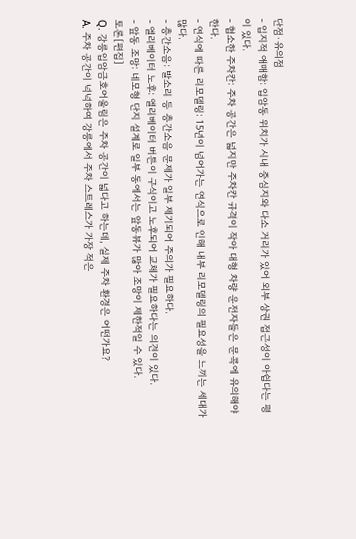단점·유의점
- 입지적 애매함: 입암동 위치가 시내 중심지와 다소 거리가 있어 외부 상권 접근성이 아쉽다는 평이 있다.
- 협소한 주차칸: 주차 공간은 넓지만 주차칸 규격이 작아 대형 차량 운전자들은 문콕에 유의해야 한다.
- 연식에 따른 리모델링: 15년이 넘어가는 연식으로 인해 내부 리모델링의 필요성을 느끼는 세대가 많다.
- 층간소음: 발소리 등 층간소음 문제가 일부 제기되어 주의가 필요하다.
- 엘리베이터 노후: 엘리베이터 버튼이 구식이고 노후되어 교체가 필요하다는 의견이 있다.
- 앞동 조망: 네모형 단지 설계로 일부 동에서는 앞동뷰가 많아 조망이 제한적일 수 있다.
토론[편집]
Q. 강릉입암금호어울림은 주차 공간이 넓다고 하는데, 실제 주차 환경은 어떤가요?
A. 주차 공간이 넉넉하여 강릉에서 주차 스트레스가 가장 적은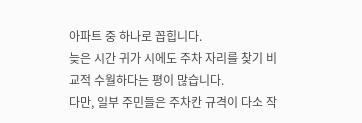아파트 중 하나로 꼽힙니다.
늦은 시간 귀가 시에도 주차 자리를 찾기 비교적 수월하다는 평이 많습니다.
다만, 일부 주민들은 주차칸 규격이 다소 작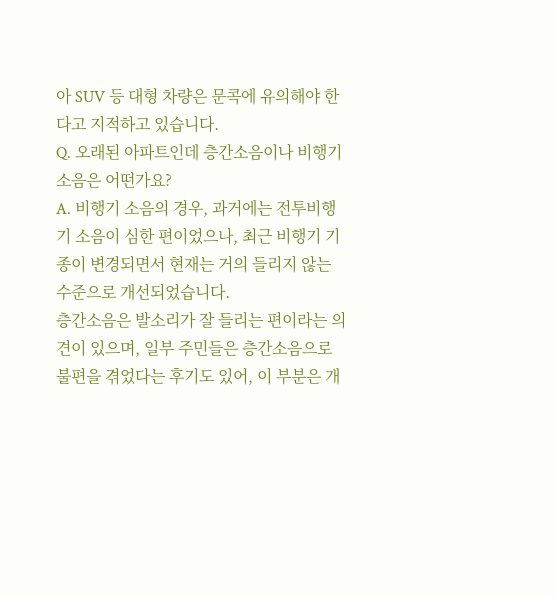아 SUV 등 대형 차량은 문콕에 유의해야 한다고 지적하고 있습니다.
Q. 오래된 아파트인데 층간소음이나 비행기 소음은 어떤가요?
A. 비행기 소음의 경우, 과거에는 전투비행기 소음이 심한 편이었으나, 최근 비행기 기종이 변경되면서 현재는 거의 들리지 않는 수준으로 개선되었습니다.
층간소음은 발소리가 잘 들리는 편이라는 의견이 있으며, 일부 주민들은 층간소음으로 불편을 겪었다는 후기도 있어, 이 부분은 개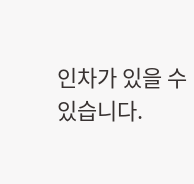인차가 있을 수 있습니다.